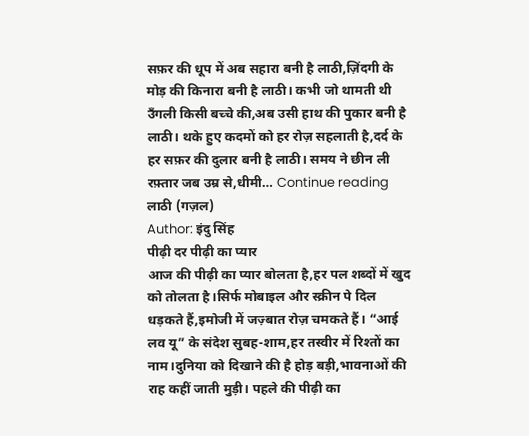सफ़र की धूप में अब सहारा बनी है लाठी,ज़िंदगी के मोड़ की किनारा बनी है लाठी। कभी जो थामती थी उँगली किसी बच्चे की,अब उसी हाथ की पुकार बनी है लाठी। थके हुए कदमों को हर रोज़ सहलाती है,दर्द के हर सफ़र की दुलार बनी है लाठी। समय ने छीन ली रफ़्तार जब उम्र से,धीमी… Continue reading लाठी (गज़ल)
Author: इंदु सिंह
पीढ़ी दर पीढ़ी का प्यार
आज की पीढ़ी का प्यार बोलता है,हर पल शब्दों में खुद को तोलता है।सिर्फ मोबाइल और स्क्रीन पे दिल धड़कते हैं,इमोजी में जज़्बात रोज़ चमकते हैं। “आई लव यू” के संदेश सुबह-शाम,हर तस्वीर में रिश्तों का नाम।दुनिया को दिखाने की है होड़ बड़ी,भावनाओं की राह कहीं जाती मुड़ी। पहले की पीढ़ी का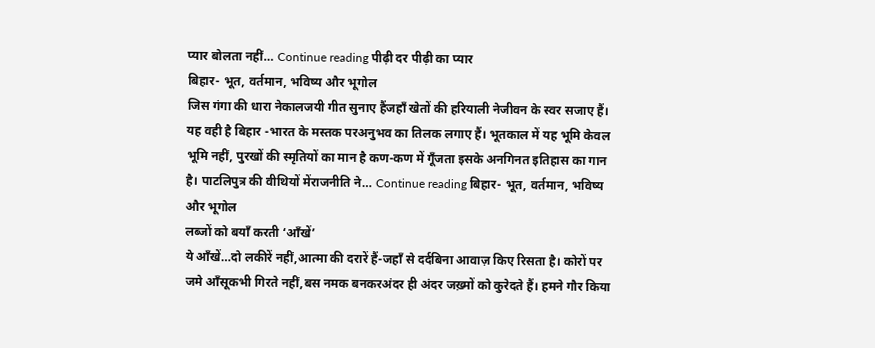प्यार बोलता नहीं… Continue reading पीढ़ी दर पीढ़ी का प्यार
बिहार- भूत, वर्तमान, भविष्य और भूगोल
जिस गंगा की धारा नेकालजयी गीत सुनाए हैंजहाँ खेतों की हरियाली नेजीवन के स्वर सजाए हैं। यह वही है बिहार -भारत के मस्तक परअनुभव का तिलक लगाए हैं। भूतकाल में यह भूमि केवल भूमि नहीं, पुरखों की स्मृतियों का मान है कण-कण में गूँजता इसके अनगिनत इतिहास का गान है। पाटलिपुत्र की वीथियों मेंराजनीति ने… Continue reading बिहार- भूत, वर्तमान, भविष्य और भूगोल
लब्जों को बयाँ करती ‘आँखें’
ये आँखें…दो लकीरें नहीं,आत्मा की दरारें हैं-जहाँ से दर्दबिना आवाज़ किए रिसता है। कोरों पर जमे आँसूकभी गिरते नहीं,बस नमक बनकरअंदर ही अंदर जख़्मों को कुरेदते हैं। हमने गौर किया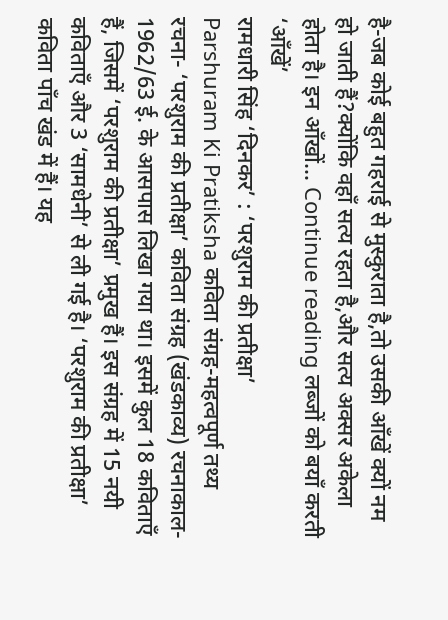है-जब कोई बहुत गहराई से मुस्कुराता है,तो उसकी आँखें क्यों नम हो जाती हैं?क्योंकि वहाँ सत्य रहता है,और सत्य अक्सर अकेला होता है। इन आँखों… Continue reading लब्जों को बयाँ करती ‘आँखें’
रामधारी सिंह ‘दिनकर’ : ‘परशुराम की प्रतीक्षा’
Parshuram Ki Pratiksha कविता संग्रह-महत्वपूर्ण तथ्य रचना- ‘परशुराम की प्रतीक्षा’ कविता संग्रह (खंडकाव्य) रचनाकाल- 1962/63 ई. के आसपास लिखा गया था। इसमें कुल 18 कविताएँ हैं, जिसमें ‘परशुराम की प्रतीक्षा’ प्रमुख हैं। इस संग्रह में 15 नयी कविताएँ और 3 ‘सामधेनी’ से ली गई है। ‘परशुराम की प्रतीक्षा’ कविता पाँच खंड में हैं। यह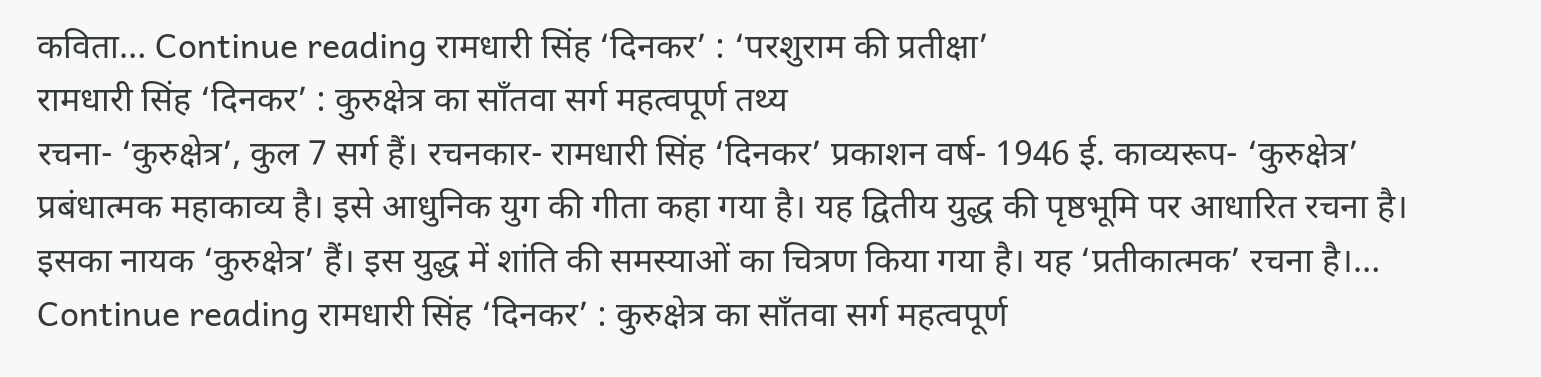कविता… Continue reading रामधारी सिंह ‘दिनकर’ : ‘परशुराम की प्रतीक्षा’
रामधारी सिंह ‘दिनकर’ : कुरुक्षेत्र का साँतवा सर्ग महत्वपूर्ण तथ्य
रचना- ‘कुरुक्षेत्र’, कुल 7 सर्ग हैं। रचनकार- रामधारी सिंह ‘दिनकर’ प्रकाशन वर्ष- 1946 ई. काव्यरूप- ‘कुरुक्षेत्र’ प्रबंधात्मक महाकाव्य है। इसे आधुनिक युग की गीता कहा गया है। यह द्वितीय युद्ध की पृष्ठभूमि पर आधारित रचना है। इसका नायक ‘कुरुक्षेत्र’ हैं। इस युद्ध में शांति की समस्याओं का चित्रण किया गया है। यह ‘प्रतीकात्मक’ रचना है।… Continue reading रामधारी सिंह ‘दिनकर’ : कुरुक्षेत्र का साँतवा सर्ग महत्वपूर्ण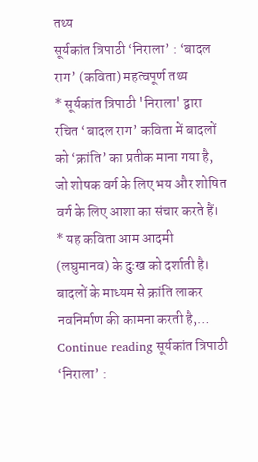तथ्य
सूर्यकांत त्रिपाठी ‘निराला’ : ‘बादल राग’ (कविता) महत्वपूर्ण तथ्य
* सूर्यकांत त्रिपाठी 'निराला' द्वारा रचित ‘बादल राग’ कविता में बादलों को ‘क्रांति’ का प्रतीक माना गया है, जो शोषक वर्ग के लिए भय और शोषित वर्ग के लिए आशा का संचार करते हैं। * यह कविता आम आदमी (लघुमानव) के दुःख को दर्शाती है। बादलों के माध्यम से क्रांति लाकर नवनिर्माण की कामना करती है,… Continue reading सूर्यकांत त्रिपाठी ‘निराला’ :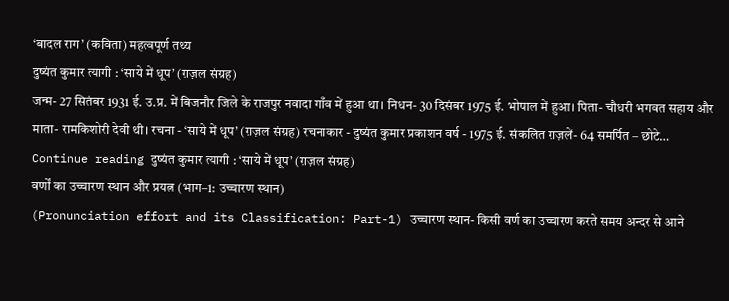‘बादल राग’ (कविता) महत्वपूर्ण तथ्य
दुष्यंत कुमार त्यागी : ‘साये में धूप’ (ग़ज़ल संग्रह)
जन्म- 27 सितंबर 1931 ई. उ.प्र. में बिजनौर जिले के राजपुर नवादा गाँव में हुआ था। निधन- 30 दिसंबर 1975 ई. भोपाल में हुआ। पिता- चौधरी भगवत सहाय और माता- रामकिशोरी देवी थी। रचना - ‘साये में धूप’ (ग़ज़ल संग्रह) रचनाकार - दुष्यंत कुमार प्रकाशन वर्ष - 1975 ई. संकलित ग़ज़लें- 64 समर्पित – छोटे… Continue reading दुष्यंत कुमार त्यागी : ‘साये में धूप’ (ग़ज़ल संग्रह)
वर्णों का उच्चारण स्थान और प्रयत्न (भाग–1: उच्चारण स्थान)
(Pronunciation effort and its Classification: Part-1) उच्चारण स्थान- किसी वर्ण का उच्चारण करते समय अन्दर से आने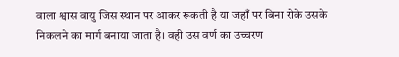वाला श्वास वायु जिस स्थान पर आकर रूकती है या जहाँ पर बिना रोके उसके निकलने का मार्ग बनाया जाता है। वही उस वर्ण का उच्चरण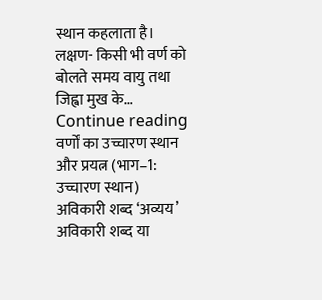स्थान कहलाता है। लक्षण- किसी भी वर्ण को बोलते समय वायु तथा जिह्वा मुख के… Continue reading वर्णों का उच्चारण स्थान और प्रयत्न (भाग–1: उच्चारण स्थान)
अविकारी शब्द ‘अव्यय’
अविकारी शब्द या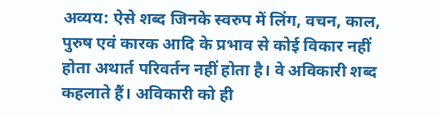अव्यय: ऐसे शब्द जिनके स्वरुप में लिंग, वचन, काल, पुरुष एवं कारक आदि के प्रभाव से कोई विकार नहीं होता अथार्त परिवर्तन नहीं होता है। वे अविकारी शब्द कहलाते हैं। अविकारी को ही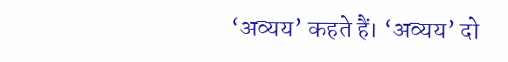‘अव्यय’ कहते हैं। ‘अव्यय’ दो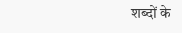शब्दों के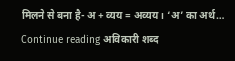मिलने से बना है- अ + व्यय = अव्यय। ‘अ’ का अर्थ… Continue reading अविकारी शब्द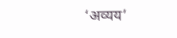‘अव्यय’